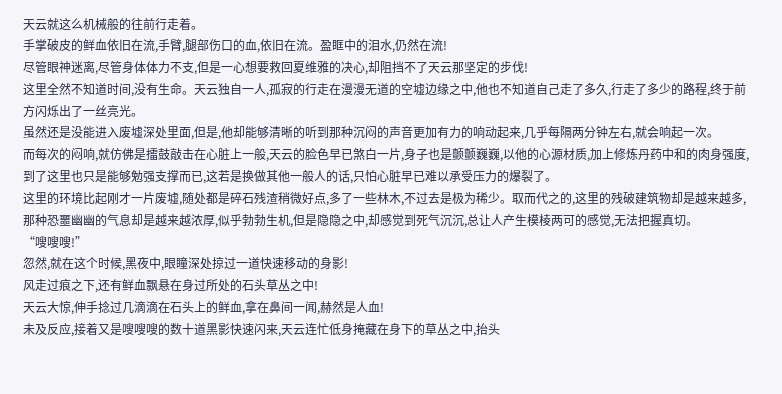天云就这么机械般的往前行走着。
手掌破皮的鲜血依旧在流,手臂,腿部伤口的血,依旧在流。盈眶中的泪水,仍然在流!
尽管眼神迷离,尽管身体体力不支,但是一心想要救回夏维雅的决心,却阻挡不了天云那坚定的步伐!
这里全然不知道时间,没有生命。天云独自一人,孤寂的行走在漫漫无道的空墟边缘之中,他也不知道自己走了多久,行走了多少的路程,终于前方闪烁出了一丝亮光。
虽然还是没能进入废墟深处里面,但是,他却能够清晰的听到那种沉闷的声音更加有力的响动起来,几乎每隔两分钟左右,就会响起一次。
而每次的闷响,就仿佛是擂鼓敲击在心脏上一般,天云的脸色早已煞白一片,身子也是颤颤巍巍,以他的心源材质,加上修炼丹药中和的肉身强度,到了这里也只是能够勉强支撑而已,这若是换做其他一般人的话,只怕心脏早已难以承受压力的爆裂了。
这里的环境比起刚才一片废墟,随处都是碎石残渣稍微好点,多了一些林木,不过去是极为稀少。取而代之的,这里的残破建筑物却是越来越多,那种恐噩幽幽的气息却是越来越浓厚,似乎勃勃生机,但是隐隐之中,却感觉到死气沉沉,总让人产生模棱两可的感觉,无法把握真切。
“嗖嗖嗖!”
忽然,就在这个时候,黑夜中,眼瞳深处掠过一道快速移动的身影!
风走过痕之下,还有鲜血飘悬在身过所处的石头草丛之中!
天云大惊,伸手捻过几滴滴在石头上的鲜血,拿在鼻间一闻,赫然是人血!
未及反应,接着又是嗖嗖嗖的数十道黑影快速闪来,天云连忙低身掩藏在身下的草丛之中,抬头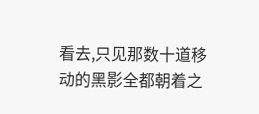看去,只见那数十道移动的黑影全都朝着之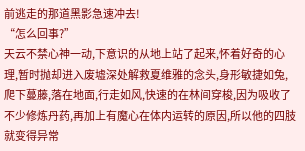前逃走的那道黑影急速冲去!
“怎么回事?”
天云不禁心神一动,下意识的从地上站了起来,怀着好奇的心理,暂时抛却进入废墟深处解救夏维雅的念头,身形敏捷如兔,爬下蔓藤,落在地面,行走如风,快速的在林间穿梭,因为吸收了不少修炼丹药,再加上有魔心在体内运转的原因,所以他的四肢就变得异常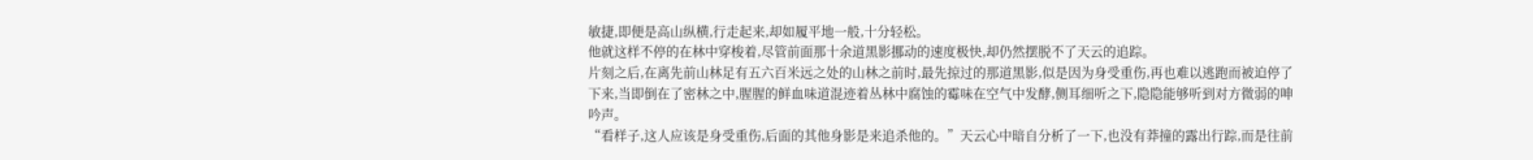敏捷,即便是高山纵横,行走起来,却如履平地一般,十分轻松。
他就这样不停的在林中穿梭着,尽管前面那十余道黑影挪动的速度极快,却仍然摆脱不了天云的追踪。
片刻之后,在离先前山林足有五六百米远之处的山林之前时,最先掠过的那道黑影,似是因为身受重伤,再也难以逃跑而被迫停了下来,当即倒在了密林之中,腥腥的鲜血味道混迹着丛林中腐蚀的霉味在空气中发酵,侧耳细听之下,隐隐能够听到对方微弱的呻吟声。
“看样子,这人应该是身受重伤,后面的其他身影是来追杀他的。”天云心中暗自分析了一下,也没有莽撞的露出行踪,而是往前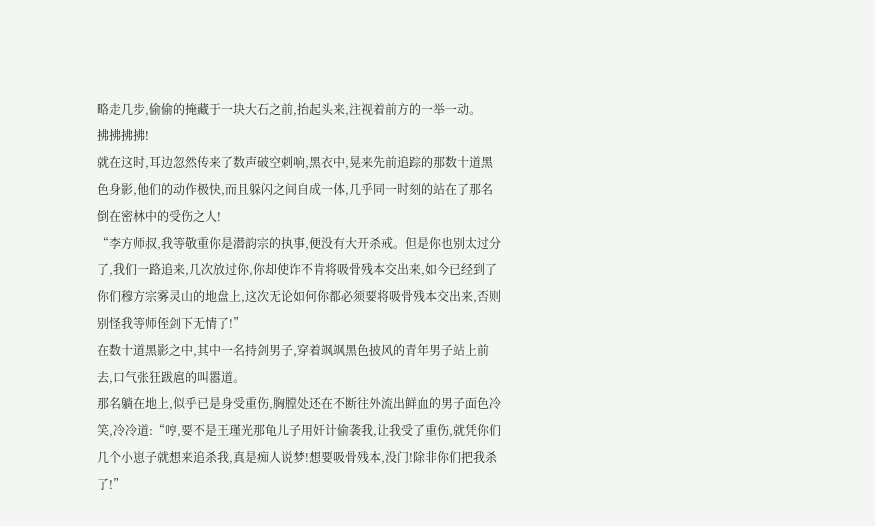略走几步,偷偷的掩藏于一块大石之前,抬起头来,注视着前方的一举一动。
拂拂拂拂!
就在这时,耳边忽然传来了数声破空刺响,黑衣中,晃来先前追踪的那数十道黑色身影,他们的动作极快,而且躲闪之间自成一体,几乎同一时刻的站在了那名倒在密林中的受伤之人!
“李方师叔,我等敬重你是潜韵宗的执事,便没有大开杀戒。但是你也别太过分了,我们一路追来,几次放过你,你却使诈不肯将吸骨残本交出来,如今已经到了你们穆方宗雾灵山的地盘上,这次无论如何你都必须要将吸骨残本交出来,否则别怪我等师侄剑下无情了!”
在数十道黑影之中,其中一名持剑男子,穿着飒飒黑色披风的青年男子站上前去,口气张狂跋扈的叫嚣道。
那名躺在地上,似乎已是身受重伤,胸膛处还在不断往外流出鲜血的男子面色冷笑,冷冷道:“哼,要不是王瑾光那龟儿子用奸计偷袭我,让我受了重伤,就凭你们几个小崽子就想来追杀我,真是痴人说梦!想要吸骨残本,没门!除非你们把我杀了!”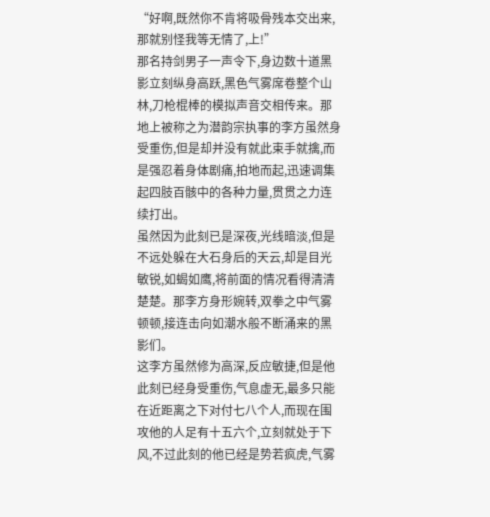“好啊,既然你不肯将吸骨残本交出来,那就别怪我等无情了,上!”
那名持剑男子一声令下,身边数十道黑影立刻纵身高跃,黑色气雾席卷整个山林,刀枪棍棒的模拟声音交相传来。那地上被称之为潜韵宗执事的李方虽然身受重伤,但是却并没有就此束手就擒,而是强忍着身体剧痛,拍地而起,迅速调集起四肢百骸中的各种力量,贯贯之力连续打出。
虽然因为此刻已是深夜,光线暗淡,但是不远处躲在大石身后的天云,却是目光敏锐,如蝎如鹰,将前面的情况看得清清楚楚。那李方身形婉转,双拳之中气雾顿顿,接连击向如潮水般不断涌来的黑影们。
这李方虽然修为高深,反应敏捷,但是他此刻已经身受重伤,气息虚无,最多只能在近距离之下对付七八个人,而现在围攻他的人足有十五六个,立刻就处于下风,不过此刻的他已经是势若疯虎,气雾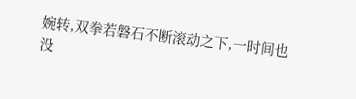婉转,双拳若磐石不断滚动之下,一时间也没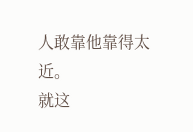人敢靠他靠得太近。
就这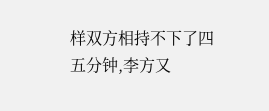样双方相持不下了四五分钟,李方又